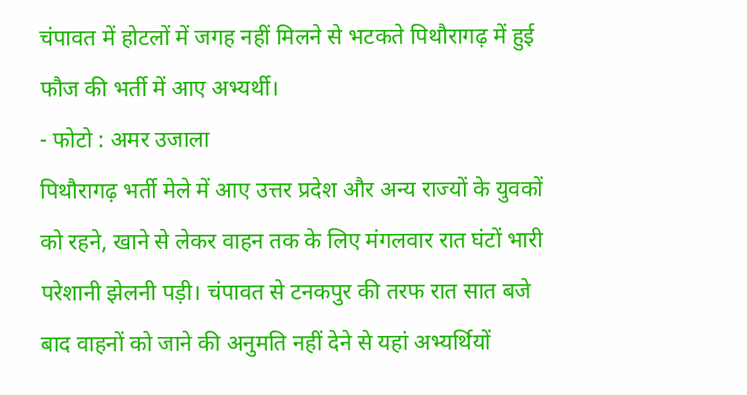चंपावत में होटलों में जगह नहीं मिलने से भटकते पिथौरागढ़ में हुई फौज की भर्ती में आए अभ्यर्थी।
- फोटो : अमर उजाला
पिथौरागढ़ भर्ती मेले में आए उत्तर प्रदेश और अन्य राज्यों के युवकों को रहने, खाने से लेकर वाहन तक के लिए मंगलवार रात घंटों भारी परेशानी झेलनी पड़ी। चंपावत से टनकपुर की तरफ रात सात बजे बाद वाहनों को जाने की अनुमति नहीं देने से यहां अभ्यर्थियों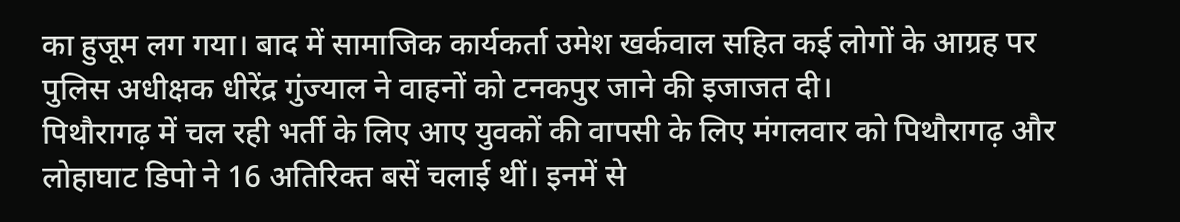का हुजूम लग गया। बाद में सामाजिक कार्यकर्ता उमेश खर्कवाल सहित कई लोगों के आग्रह पर पुलिस अधीक्षक धीरेंद्र गुंज्याल ने वाहनों को टनकपुर जाने की इजाजत दी।
पिथौरागढ़ में चल रही भर्ती के लिए आए युवकों की वापसी के लिए मंगलवार को पिथौरागढ़ और लोहाघाट डिपो ने 16 अतिरिक्त बसें चलाई थीं। इनमें से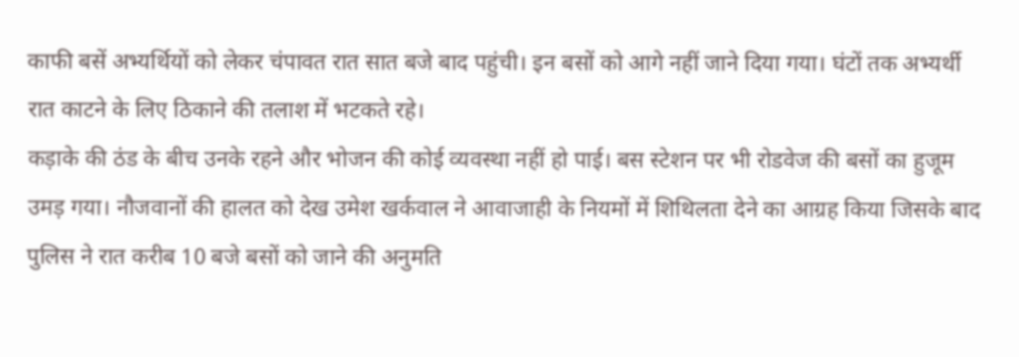काफी बसें अभ्यर्थियों को लेकर चंपावत रात सात बजे बाद पहुंची। इन बसों को आगे नहीं जाने दिया गया। घंटों तक अभ्यर्थी रात काटने के लिए ठिकाने की तलाश में भटकते रहे।
कड़ाके की ठंड के बीच उनके रहने और भोजन की कोई व्यवस्था नहीं हो पाई। बस स्टेशन पर भी रोडवेज की बसों का हुजूम उमड़ गया। नौजवानों की हालत को देख उमेश खर्कवाल ने आवाजाही के नियमों में शिथिलता देने का आग्रह किया जिसके बाद पुलिस ने रात करीब 10 बजे बसों को जाने की अनुमति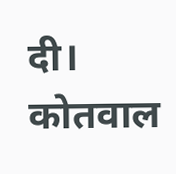दी। कोतवाल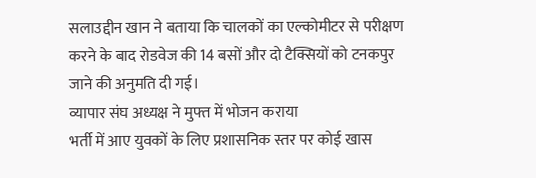सलाउद्दीन खान ने बताया कि चालकों का एल्कोमीटर से परीक्षण करने के बाद रोडवेज की 14 बसों और दो टैक्सियों को टनकपुर जाने की अनुमति दी गई।
व्यापार संघ अध्यक्ष ने मुफ्त में भोजन कराया
भर्ती में आए युवकों के लिए प्रशासनिक स्तर पर कोई खास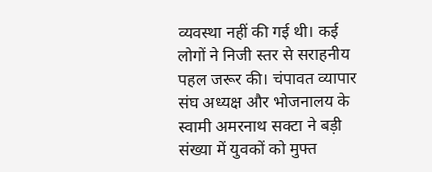व्यवस्था नहीं की गई थी। कई लोगों ने निजी स्तर से सराहनीय पहल जरूर की। चंपावत व्यापार संघ अध्यक्ष और भोजनालय के स्वामी अमरनाथ सक्टा ने बड़ी संख्या में युवकों को मुफ्त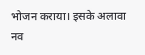भोजन कराया। इसके अलावा नव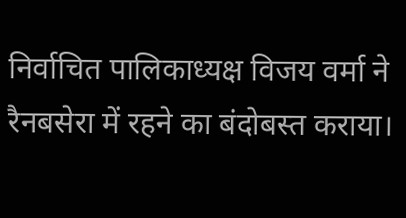निर्वाचित पालिकाध्यक्ष विजय वर्मा ने रैनबसेरा में रहने का बंदोबस्त कराया।